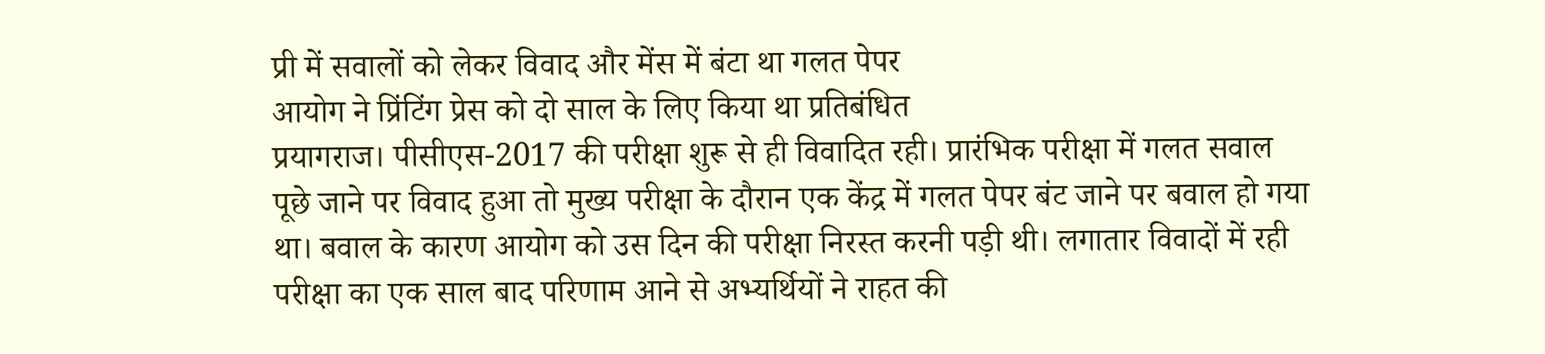प्री में सवालों को लेकर विवाद और मेंस में बंटा था गलत पेपर
आयोग ने प्रिंटिंग प्रेस को दो साल के लिए किया था प्रतिबंधित
प्रयागराज। पीसीएस-2017 की परीक्षा शुरू से ही विवादित रही। प्रारंभिक परीक्षा में गलत सवाल पूछे जाने पर विवाद हुआ तो मुख्य परीक्षा के दौरान एक केंद्र में गलत पेपर बंट जाने पर बवाल हो गया था। बवाल के कारण आयोग को उस दिन की परीक्षा निरस्त करनी पड़ी थी। लगातार विवादों में रही परीक्षा का एक साल बाद परिणाम आने से अभ्यर्थियों ने राहत की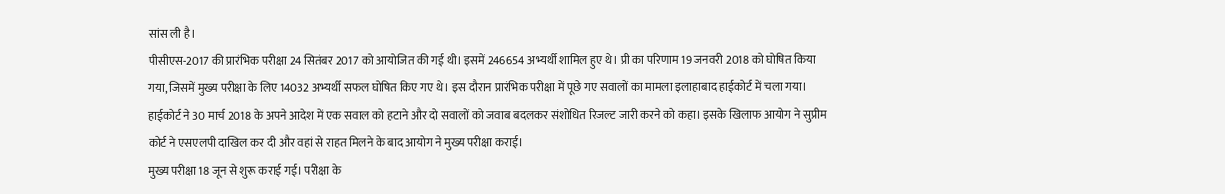सांस ली है।
पीसीएस-2017 की प्रारंभिक परीक्षा 24 सितंबर 2017 को आयोजित की गई थी। इसमें 246654 अभ्यर्थी शामिल हुए थे। प्री का परिणाम 19 जनवरी 2018 को घोषित किया गया, जिसमें मुख्य परीक्षा के लिए 14032 अभ्यर्थी सफल घोषित किए गए थे। इस दौरान प्रारंभिक परीक्षा में पूछे गए सवालों का मामला इलाहाबाद हाईकोर्ट में चला गया। हाईकोर्ट ने 30 मार्च 2018 के अपने आदेश में एक सवाल को हटाने और दो सवालों को जवाब बदलकर संशोधित रिजल्ट जारी करने को कहा। इसके खिलाफ आयोग ने सुप्रीम कोर्ट ने एसएलपी दाखिल कर दी और वहां से राहत मिलने के बाद आयोग ने मुख्य परीक्षा कराई।
मुख्य परीक्षा 18 जून से शुरू कराई गई। परीक्षा के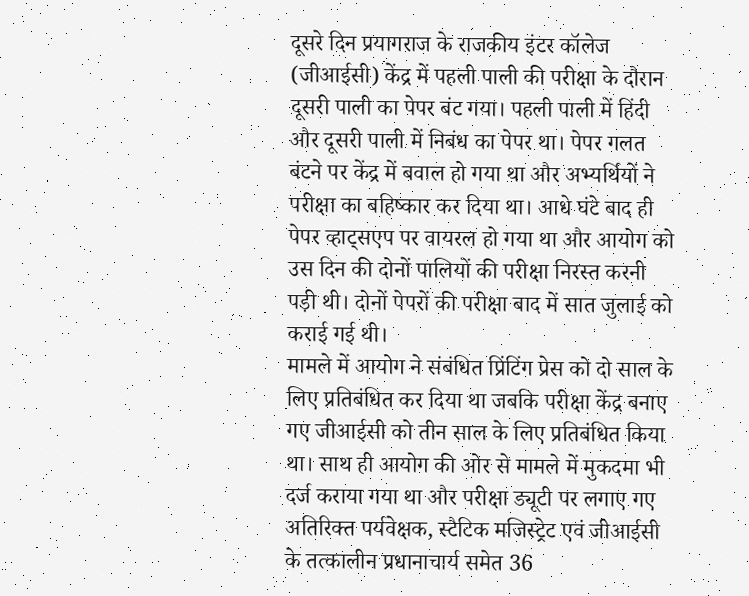दूसरे दिन प्रयागराज के राजकीय इंटर कॉलेज (जीआईसी) केंद्र में पहली पाली की परीक्षा के दौरान दूसरी पाली का पेपर बंट गया। पहली पाली में हिंदी और दूसरी पाली में निबंध का पेपर था। पेपर गलत बंटने पर केंद्र में बवाल हो गया था और अभ्यर्थियों ने परीक्षा का बहिष्कार कर दिया था। आधे घंटे बाद ही पेपर व्हाट्सएप पर वायरल हो गया था और आयोग को उस दिन की दोनों पालियों की परीक्षा निरस्त करनी पड़ी थी। दोनों पेपरों की परीक्षा बाद में सात जुलाई को कराई गई थी।
मामले में आयोग ने संबंधित प्रिंटिंग प्रेस को दो साल के लिए प्रतिबंधित कर दिया था जबकि परीक्षा केंद्र बनाए गए जीआईसी को तीन साल के लिए प्रतिबंधित किया था। साथ ही आयोग की ओर से मामले में मुकदमा भी दर्ज कराया गया था और परीक्षा ड्यूटी पर लगाए गए अतिरिक्त पर्यवेक्षक, स्टैटिक मजिस्ट्रेट एवं जीआईसी के तत्कालीन प्रधानाचार्य समेत 36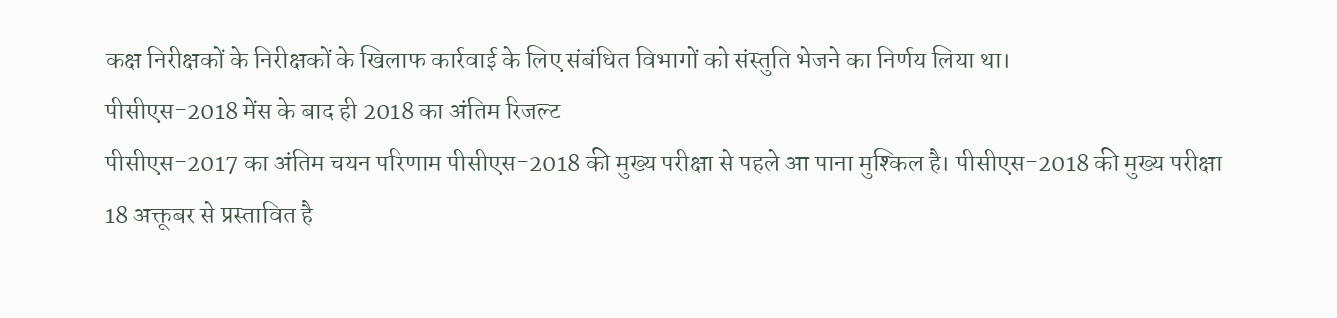कक्ष निरीक्षकों के निरीक्षकों के खिलाफ कार्रवाई के लिए संबंधित विभागों को संस्तुति भेजने का निर्णय लिया था।
पीसीएस-2018 मेंस के बाद ही 2018 का अंतिम रिजल्ट
पीसीएस-2017 का अंतिम चयन परिणाम पीसीएस-2018 की मुख्य परीक्षा से पहले आ पाना मुश्किल है। पीसीएस-2018 की मुख्य परीक्षा 18 अक्तूबर से प्रस्तावित है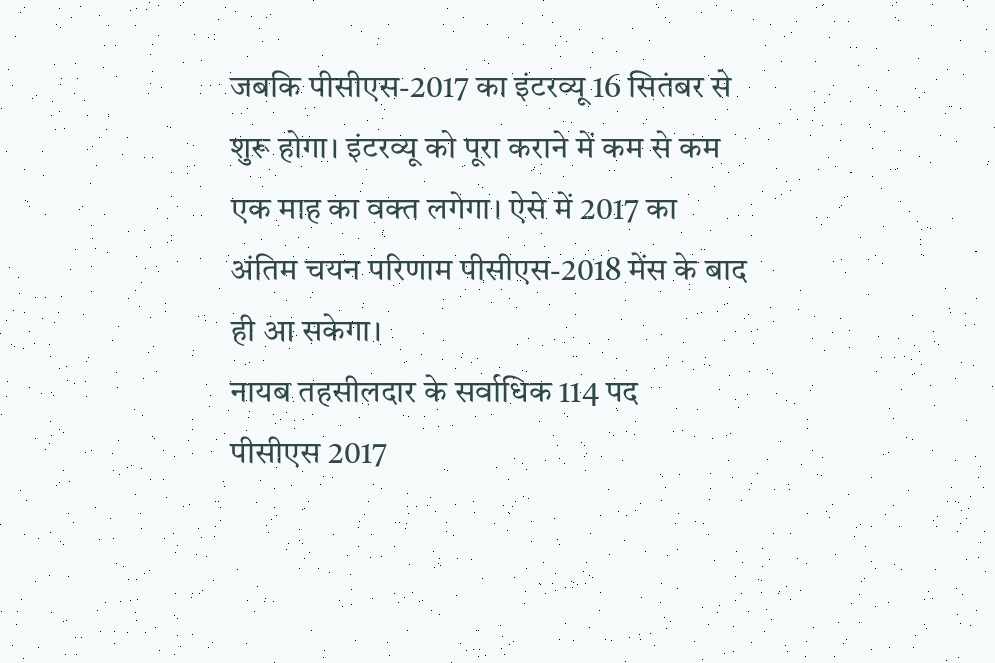जबकि पीसीएस-2017 का इंटरव्यू 16 सितंबर से शुरू होगा। इंटरव्यू को पूरा कराने में कम से कम एक माह का वक्त लगेगा। ऐसे में 2017 का अंतिम चयन परिणाम पीसीएस-2018 मेंस के बाद ही आ सकेगा।
नायब तहसीलदार के सर्वाधिक 114 पद
पीसीएस 2017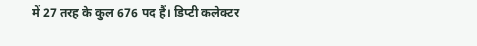में 27 तरह के कुल 676 पद हैं। डिप्टी कलेक्टर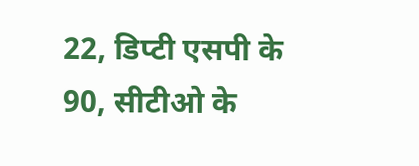22, डिप्टी एसपी के 90, सीटीओ के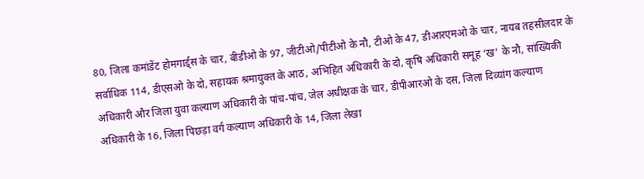80, जिला कमांडेंट होमगार्ड्स के चार, बीडीओ के 97, जीटीओ/पीटीओ के नौ, टीओ के 47, डीआरएमओ के चार, नायब तहसीलदार के सर्वाधिक 114, डीएसओ के दो, सहायक श्रमायुक्त के आठ, अभिहित अधिकारी के दो, कृषि अधिकारी समूह ‘ख’ के नौ, सांख्यिकी अधिकारी और जिला युवा कल्याण अधिकारी के पांच-पांच, जेल अधीक्षक के चार, डीपीआरओ के दस, जिला दिव्यांग कल्याण अधिकारी के 16, जिला पिछड़ा वर्ग कल्याण अधिकारी के 14, जिला लेखा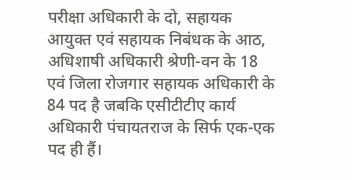परीक्षा अधिकारी के दो, सहायक आयुक्त एवं सहायक निबंधक के आठ, अधिशाषी अधिकारी श्रेणी-वन के 18 एवं जिला रोजगार सहायक अधिकारी के 84 पद है जबकि एसीटीटीए कार्य अधिकारी पंचायतराज के सिर्फ एक-एक पद ही हैं।